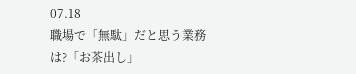07.18
職場で「無駄」だと思う業務は?「お茶出し」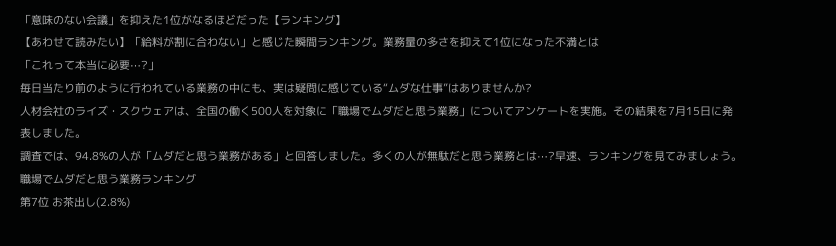「意味のない会議」を抑えた1位がなるほどだった【ランキング】
【あわせて読みたい】「給料が割に合わない」と感じた瞬間ランキング。業務量の多さを抑えて1位になった不満とは
「これって本当に必要⋯?」
毎日当たり前のように行われている業務の中にも、実は疑問に感じている“ムダな仕事”はありませんか?
人材会社のライズ・スクウェアは、全国の働く500人を対象に「職場でムダだと思う業務」についてアンケートを実施。その結果を7月15日に発表しました。
調査では、94.8%の人が「ムダだと思う業務がある」と回答しました。多くの人が無駄だと思う業務とは⋯?早速、ランキングを見てみましょう。
職場でムダだと思う業務ランキング
第7位 お茶出し(2.8%)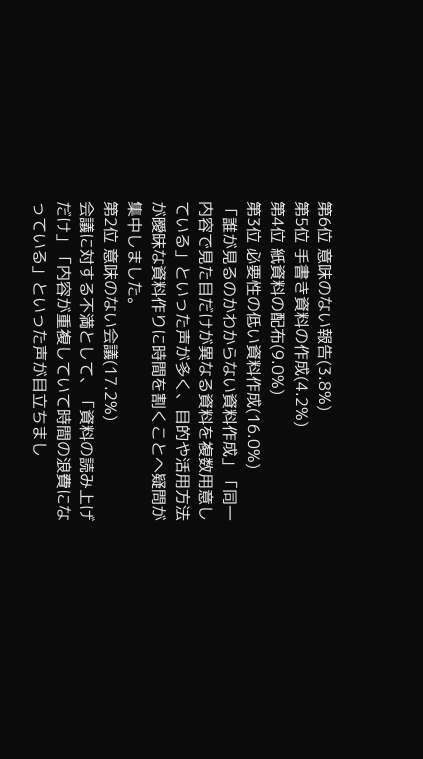第6位 意味のない報告(3.8%)
第5位 手書き資料の作成(4.2%)
第4位 紙資料の配布(9.0%)
第3位 必要性の低い資料作成(16.0%)
「誰が見るのかわからない資料作成」「同一内容で見た目だけが異なる資料を複数用意している」といった声が多く、目的や活用方法が曖昧な資料作りに時間を割くことへ疑問が集中しました。
第2位 意味のない会議(17.2%)
会議に対する不満として、「資料の読み上げだけ」「内容が重複していて時間の浪費になっている」といった声が目立ちまし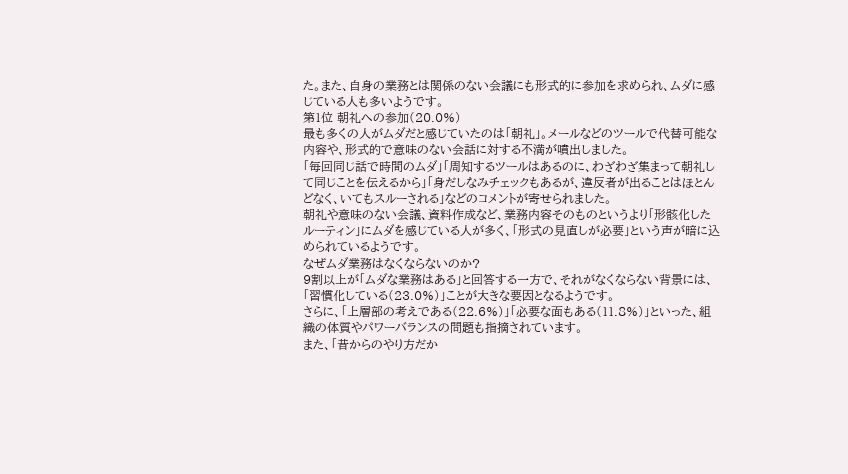た。また、自身の業務とは関係のない会議にも形式的に参加を求められ、ムダに感じている人も多いようです。
第1位 朝礼への参加(20.0%)
最も多くの人がムダだと感じていたのは「朝礼」。メールなどのツールで代替可能な内容や、形式的で意味のない会話に対する不満が噴出しました。
「毎回同じ話で時間のムダ」「周知するツールはあるのに、わざわざ集まって朝礼して同じことを伝えるから」「身だしなみチェックもあるが、違反者が出ることはほとんどなく、いてもスルーされる」などのコメントが寄せられました。
朝礼や意味のない会議、資料作成など、業務内容そのものというより「形骸化したルーティン」にムダを感じている人が多く、「形式の見直しが必要」という声が暗に込められているようです。
なぜムダ業務はなくならないのか?
9割以上が「ムダな業務はある」と回答する一方で、それがなくならない背景には、「習慣化している(23.0%)」ことが大きな要因となるようです。
さらに、「上層部の考えである(22.6%)」「必要な面もある(11.8%)」といった、組織の体質やパワーバランスの問題も指摘されています。
また、「昔からのやり方だか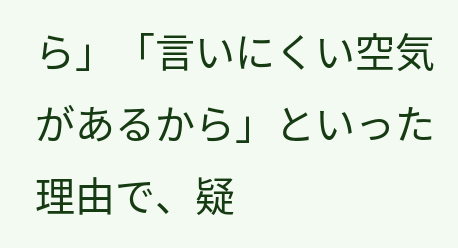ら」「言いにくい空気があるから」といった理由で、疑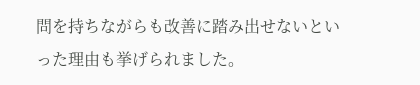問を持ちながらも改善に踏み出せないといった理由も挙げられました。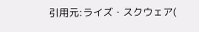引用元:ライズ・スクウェア(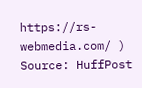https://rs-webmedia.com/ )
Source: HuffPost